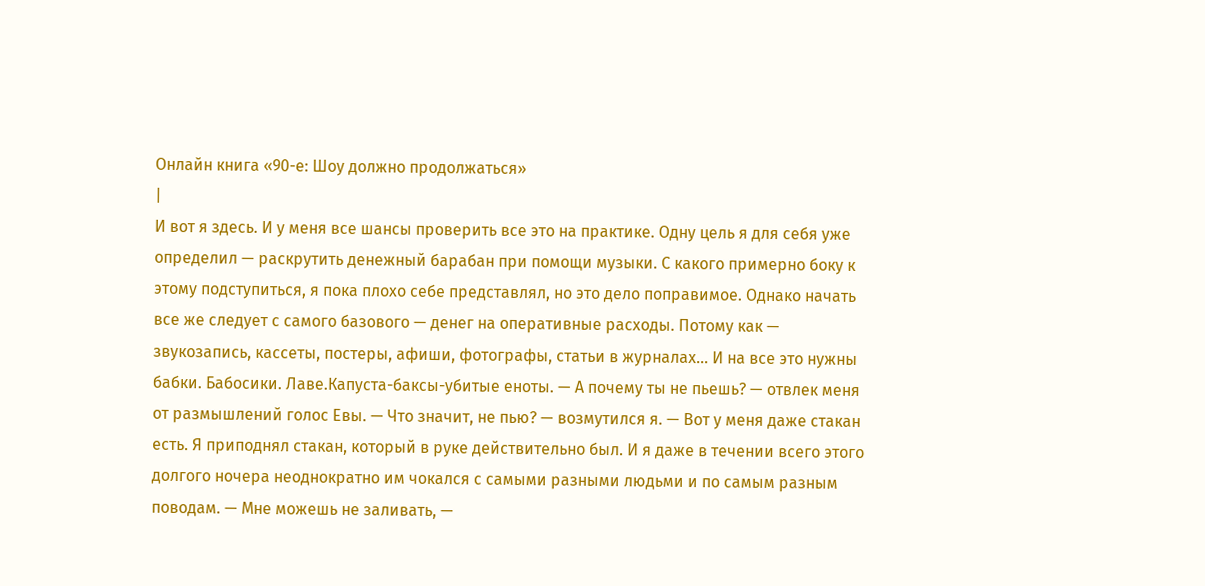Онлайн книга «90-е: Шоу должно продолжаться»
|
И вот я здесь. И у меня все шансы проверить все это на практике. Одну цель я для себя уже определил — раскрутить денежный барабан при помощи музыки. С какого примерно боку к этому подступиться, я пока плохо себе представлял, но это дело поправимое. Однако начать все же следует с самого базового — денег на оперативные расходы. Потому как — звукозапись, кассеты, постеры, афиши, фотографы, статьи в журналах… И на все это нужны бабки. Бабосики. Лаве.Капуста-баксы-убитые еноты. — А почему ты не пьешь? — отвлек меня от размышлений голос Евы. — Что значит, не пью? — возмутился я. — Вот у меня даже стакан есть. Я приподнял стакан, который в руке действительно был. И я даже в течении всего этого долгого ночера неоднократно им чокался с самыми разными людьми и по самым разным поводам. — Мне можешь не заливать, —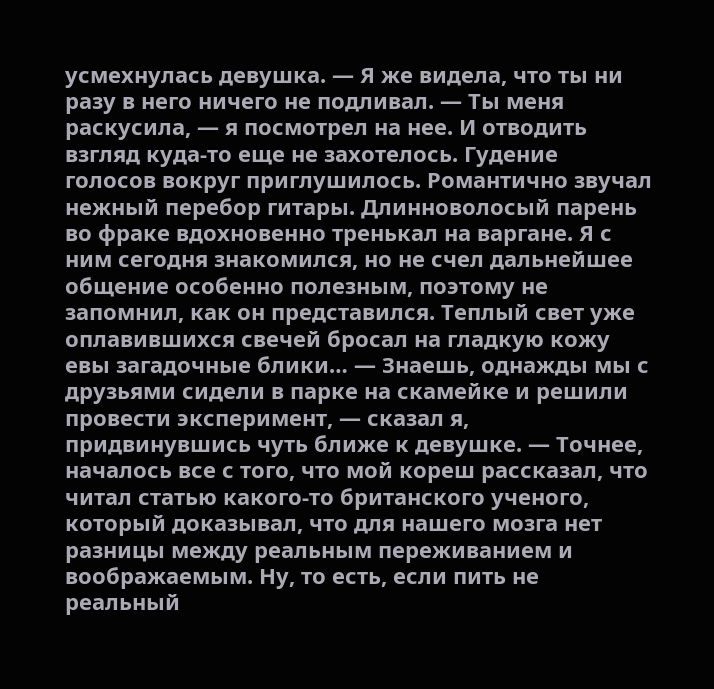усмехнулась девушка. — Я же видела, что ты ни разу в него ничего не подливал. — Ты меня раскусила, — я посмотрел на нее. И отводить взгляд куда-то еще не захотелось. Гудение голосов вокруг приглушилось. Романтично звучал нежный перебор гитары. Длинноволосый парень во фраке вдохновенно тренькал на варгане. Я с ним сегодня знакомился, но не счел дальнейшее общение особенно полезным, поэтому не запомнил, как он представился. Теплый свет уже оплавившихся свечей бросал на гладкую кожу евы загадочные блики… — Знаешь, однажды мы с друзьями сидели в парке на скамейке и решили провести эксперимент, — сказал я, придвинувшись чуть ближе к девушке. — Точнее, началось все с того, что мой кореш рассказал, что читал статью какого-то британского ученого, который доказывал, что для нашего мозга нет разницы между реальным переживанием и воображаемым. Ну, то есть, если пить не реальный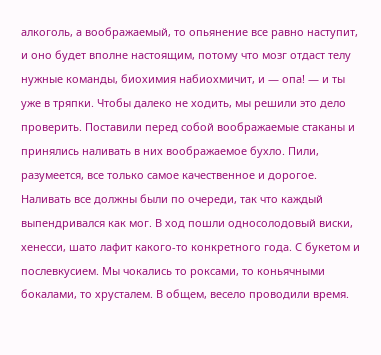алкоголь, а воображаемый, то опьянение все равно наступит, и оно будет вполне настоящим, потому что мозг отдаст телу нужные команды, биохимия набиохмичит, и — опа! — и ты уже в тряпки. Чтобы далеко не ходить, мы решили это дело проверить. Поставили перед собой воображаемые стаканы и принялись наливать в них воображаемое бухло. Пили, разумеется, все только самое качественное и дорогое. Наливать все должны были по очереди, так что каждый выпендривался как мог. В ход пошли односолодовый виски, хенесси, шато лафит какого-то конкретного года. С букетом и послевкусием. Мы чокались то роксами, то коньячными бокалами, то хрусталем. В общем, весело проводили время.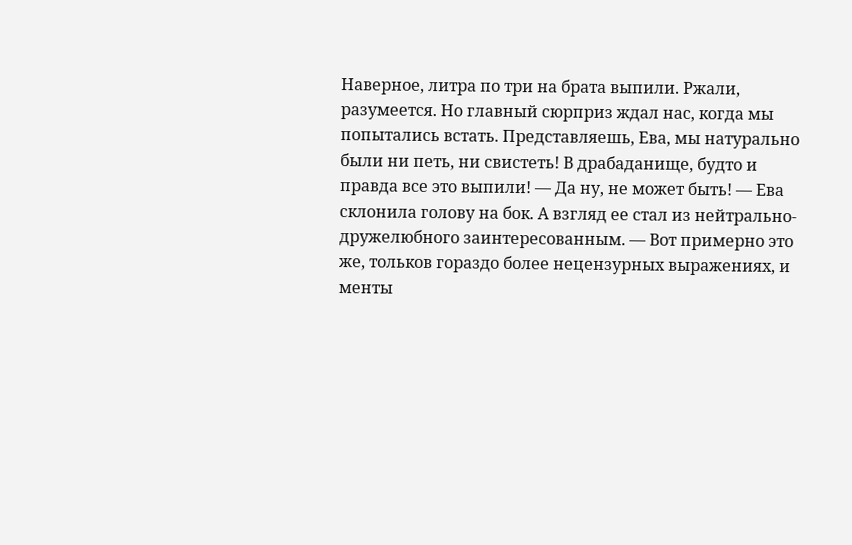Наверное, литра по три на брата выпили. Ржали, разумеется. Но главный сюрприз ждал нас, когда мы попытались встать. Представляешь, Ева, мы натурально были ни петь, ни свистеть! В драбаданище, будто и правда все это выпили! — Да ну, не может быть! — Ева склонила голову на бок. А взгляд ее стал из нейтрально-дружелюбного заинтересованным. — Вот примерно это же, тольков гораздо более нецензурных выражениях, и менты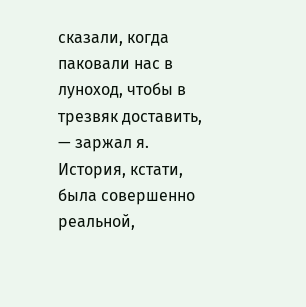сказали, когда паковали нас в луноход, чтобы в трезвяк доставить, — заржал я. История, кстати, была совершенно реальной,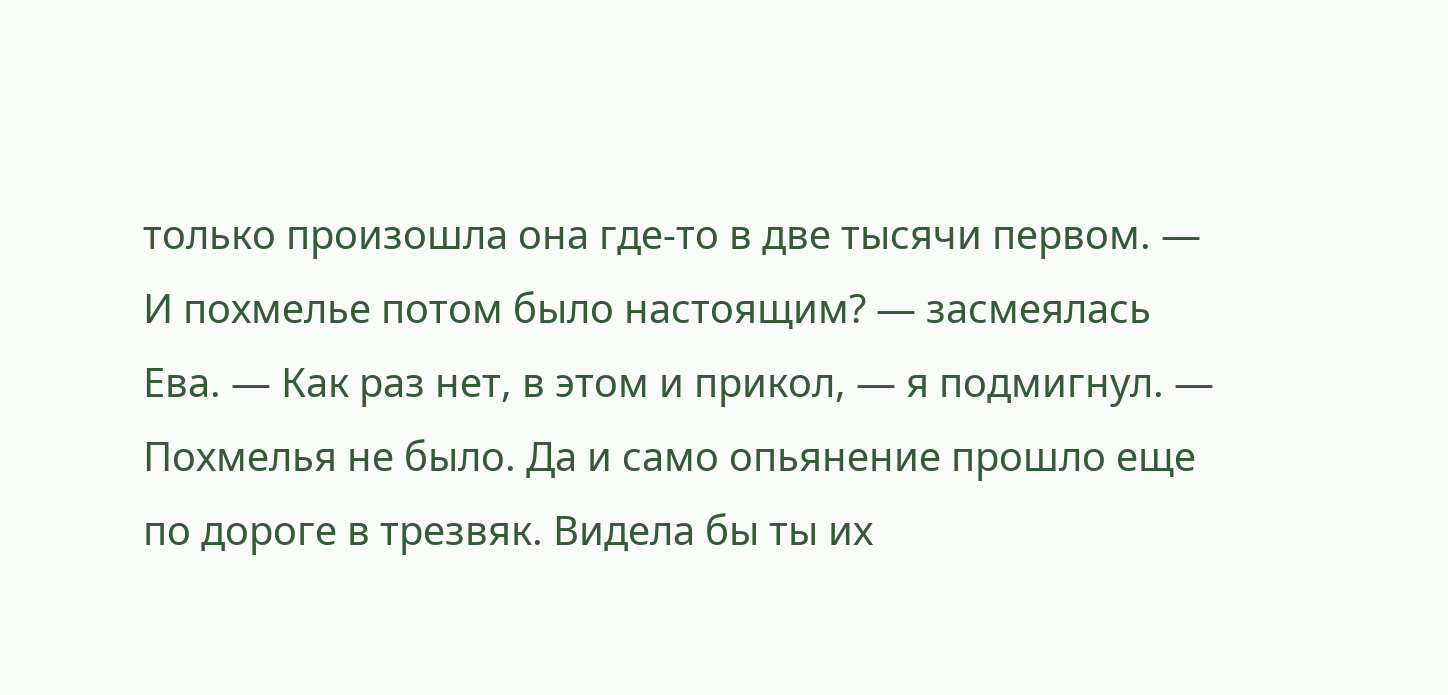только произошла она где-то в две тысячи первом. — И похмелье потом было настоящим? — засмеялась Ева. — Как раз нет, в этом и прикол, — я подмигнул. — Похмелья не было. Да и само опьянение прошло еще по дороге в трезвяк. Видела бы ты их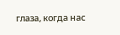глаза, когда нас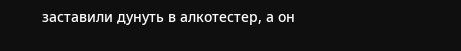заставили дунуть в алкотестер, а он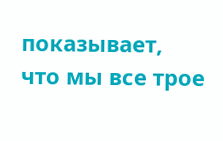показывает, что мы все трое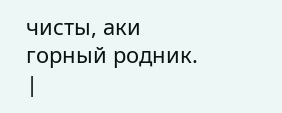чисты, аки горный родник. |